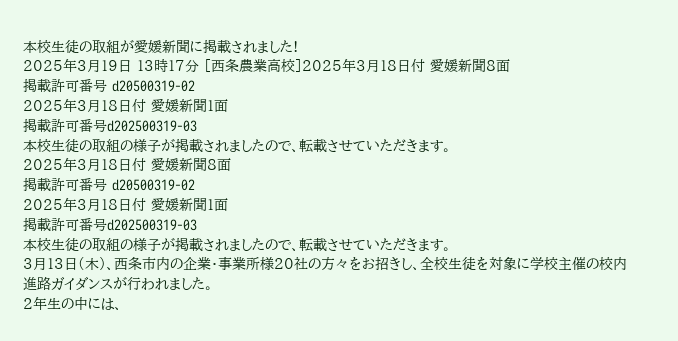本校生徒の取組が愛媛新聞に掲載されました!
2025年3月19日 13時17分 [西条農業高校]2025年3月18日付 愛媛新聞8面
掲載許可番号 d20500319-02
2025年3月18日付 愛媛新聞1面
掲載許可番号d202500319-03
本校生徒の取組の様子が掲載されましたので、転載させていただきます。
2025年3月18日付 愛媛新聞8面
掲載許可番号 d20500319-02
2025年3月18日付 愛媛新聞1面
掲載許可番号d202500319-03
本校生徒の取組の様子が掲載されましたので、転載させていただきます。
3月13日(木)、西条市内の企業・事業所様20社の方々をお招きし、全校生徒を対象に学校主催の校内進路ガイダンスが行われました。
2年生の中には、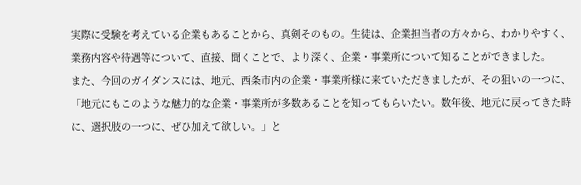実際に受験を考えている企業もあることから、真剣そのもの。生徒は、企業担当者の方々から、わかりやすく、業務内容や待遇等について、直接、聞くことで、より深く、企業・事業所について知ることができました。
また、今回のガイダンスには、地元、西条市内の企業・事業所様に来ていただきましたが、その狙いの一つに、「地元にもこのような魅力的な企業・事業所が多数あることを知ってもらいたい。数年後、地元に戻ってきた時に、選択肢の一つに、ぜひ加えて欲しい。」と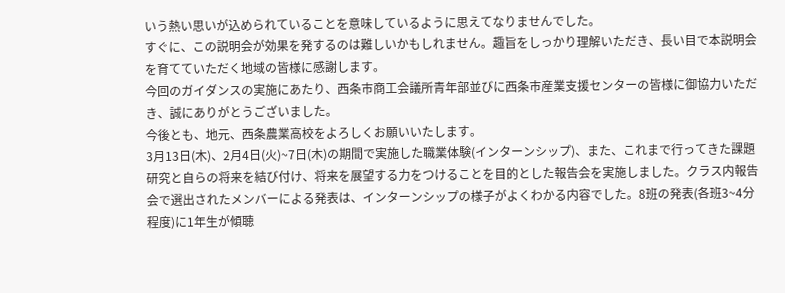いう熱い思いが込められていることを意味しているように思えてなりませんでした。
すぐに、この説明会が効果を発するのは難しいかもしれません。趣旨をしっかり理解いただき、長い目で本説明会を育てていただく地域の皆様に感謝します。
今回のガイダンスの実施にあたり、西条市商工会議所青年部並びに西条市産業支援センターの皆様に御協力いただき、誠にありがとうございました。
今後とも、地元、西条農業高校をよろしくお願いいたします。
3月13日(木)、2月4日(火)~7日(木)の期間で実施した職業体験(インターンシップ)、また、これまで行ってきた課題研究と自らの将来を結び付け、将来を展望する力をつけることを目的とした報告会を実施しました。クラス内報告会で選出されたメンバーによる発表は、インターンシップの様子がよくわかる内容でした。8班の発表(各班3~4分程度)に1年生が傾聴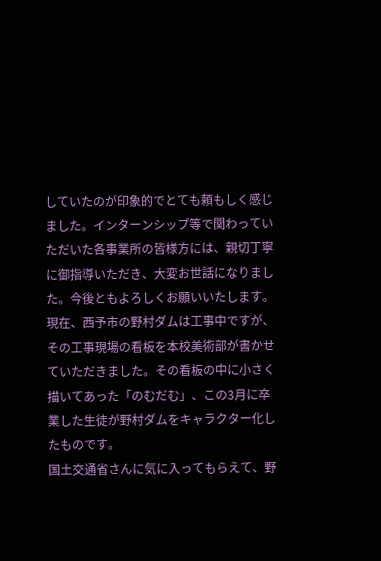していたのが印象的でとても頼もしく感じました。インターンシップ等で関わっていただいた各事業所の皆様方には、親切丁寧に御指導いただき、大変お世話になりました。今後ともよろしくお願いいたします。
現在、西予市の野村ダムは工事中ですが、その工事現場の看板を本校美術部が書かせていただきました。その看板の中に小さく描いてあった「のむだむ」、この3月に卒業した生徒が野村ダムをキャラクター化したものです。
国土交通省さんに気に入ってもらえて、野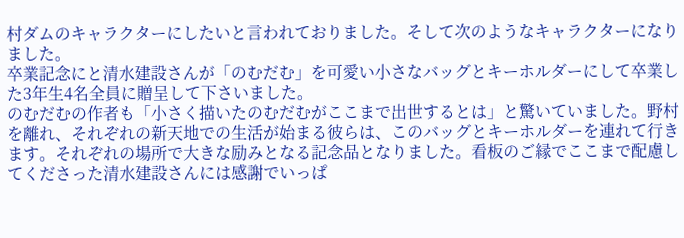村ダムのキャラクターにしたいと言われておりました。そして次のようなキャラクターになりました。
卒業記念にと清水建設さんが「のむだむ」を可愛い小さなバッグとキーホルダーにして卒業した3年生4名全員に贈呈して下さいました。
のむだむの作者も「小さく描いたのむだむがここまで出世するとは」と驚いていました。野村を離れ、それぞれの新天地での生活が始まる彼らは、このバッグとキーホルダーを連れて行きます。それぞれの場所で大きな励みとなる記念品となりました。看板のご縁でここまで配慮してくださった清水建設さんには感謝でいっぱ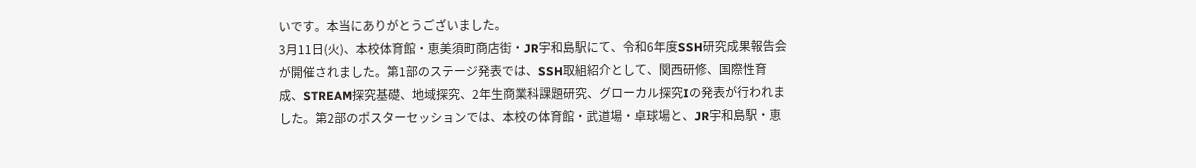いです。本当にありがとうございました。
3月11日(火)、本校体育館・恵美須町商店街・JR宇和島駅にて、令和6年度SSH研究成果報告会が開催されました。第1部のステージ発表では、SSH取組紹介として、関西研修、国際性育成、STREAM探究基礎、地域探究、2年生商業科課題研究、グローカル探究Iの発表が行われました。第2部のポスターセッションでは、本校の体育館・武道場・卓球場と、JR宇和島駅・恵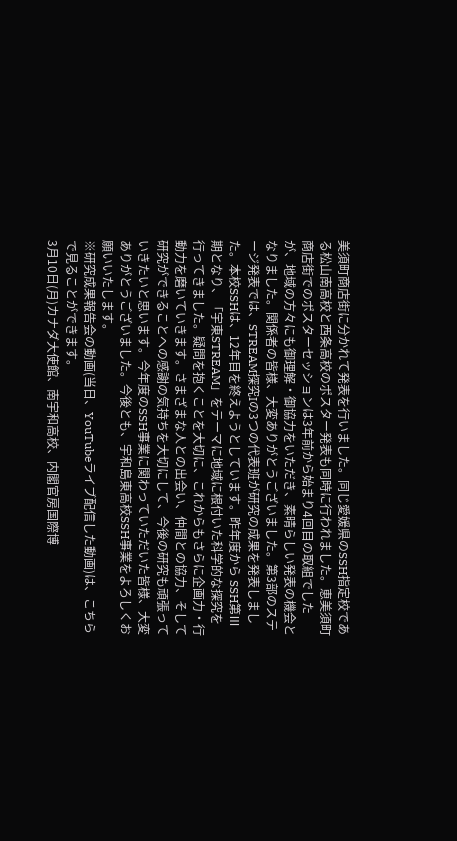美須町商店街に分かれて発表を行いました。同じ愛媛県のSSH指定校である松山南高校と西条高校のポスター発表も同時に行われました。恵美須町商店街でのポスターセッションは3年前から始まり4回目の取組でしたが、地域の方々にも御理解・御協力をいただき、素晴らしい発表の機会となりました。関係者の皆様、大変ありがとうございました。第3部のステージ発表では、STREAM探究Iの3つの代表班が研究の成果を発表しました。本校SSHは、12年目を終えようとしています。昨年度から SSH第Ⅲ期となり、「宇東STREAM」をテーマに地域に根付いた科学的な探究を行ってきました。疑問を抱くことを大切に、これからもさらに企画力・行動力を磨いていきます。さまざまな人との出会い、仲間との協力、そして研究ができることへの感謝の気持ちを大切にして、今後の研究も頑張っていきたいと思います。今年度のSSH事業に関わっていただいた皆様、大変ありがとうございました。今後とも、宇和島東高校SSH事業をよろしくお願いいたします。
※研究成果報告会の動画(当日、YouTubeライブ配信した動画)は、こちらで見ることができます。
3月10日(月)カナダ大使館、南宇和高校、内閣官房国際博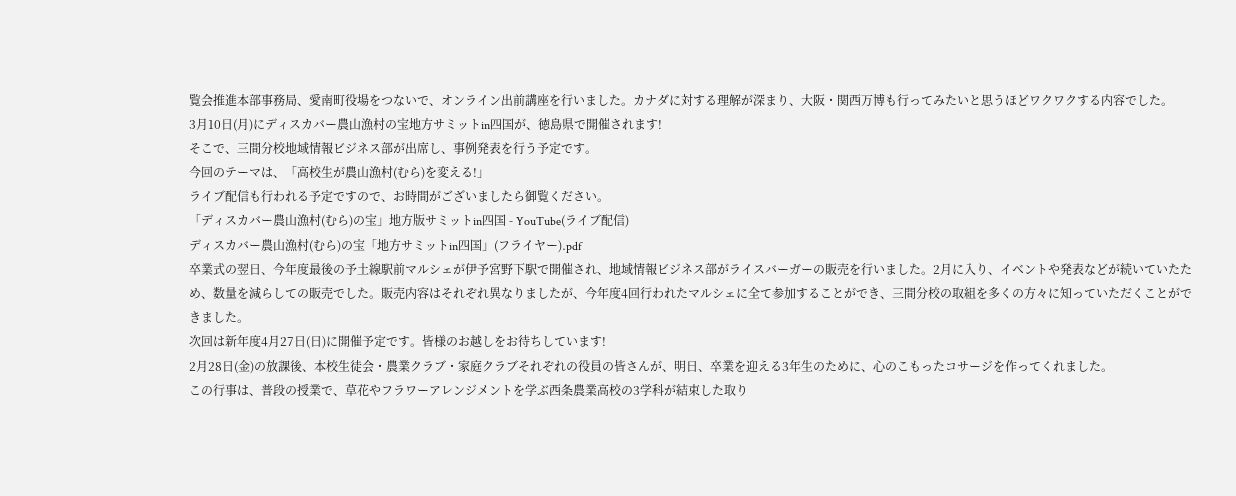覧会推進本部事務局、愛南町役場をつないで、オンライン出前講座を行いました。カナダに対する理解が深まり、大阪・関西万博も行ってみたいと思うほどワクワクする内容でした。
3月10日(月)にディスカバー農山漁村の宝地方サミットin四国が、徳島県で開催されます!
そこで、三間分校地域情報ビジネス部が出席し、事例発表を行う予定です。
今回のテーマは、「高校生が農山漁村(むら)を変える!」
ライブ配信も行われる予定ですので、お時間がございましたら御覧ください。
「ディスカバー農山漁村(むら)の宝」地方版サミットin四国 - YouTube(ライブ配信)
ディスカバー農山漁村(むら)の宝「地方サミットin四国」(フライヤー).pdf
卒業式の翌日、今年度最後の予土線駅前マルシェが伊予宮野下駅で開催され、地域情報ビジネス部がライスバーガーの販売を行いました。2月に入り、イベントや発表などが続いていたため、数量を減らしての販売でした。販売内容はそれぞれ異なりましたが、今年度4回行われたマルシェに全て参加することができ、三間分校の取組を多くの方々に知っていただくことができました。
次回は新年度4月27日(日)に開催予定です。皆様のお越しをお待ちしています!
2月28日(金)の放課後、本校生徒会・農業クラブ・家庭クラブそれぞれの役員の皆さんが、明日、卒業を迎える3年生のために、心のこもったコサージを作ってくれました。
この行事は、普段の授業で、草花やフラワーアレンジメントを学ぶ西条農業高校の3学科が結束した取り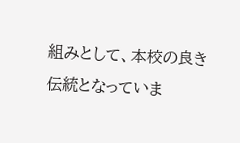組みとして、本校の良き伝統となっていま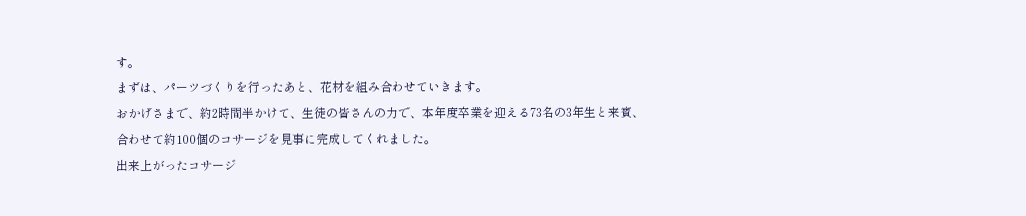す。
まずは、パーツづくりを行ったあと、花材を組み合わせていきます。
おかげさまで、約2時間半かけて、生徒の皆さんの力で、本年度卒業を迎える73名の3年生と来賓、合わせて約100個のコサージを見事に完成してくれました。
出来上がったコサージ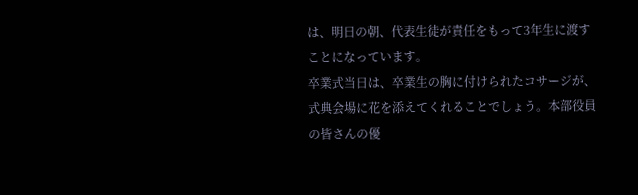は、明日の朝、代表生徒が責任をもって3年生に渡すことになっています。
卒業式当日は、卒業生の胸に付けられたコサージが、式典会場に花を添えてくれることでしょう。本部役員の皆さんの優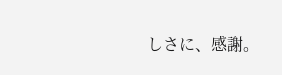しさに、感謝。